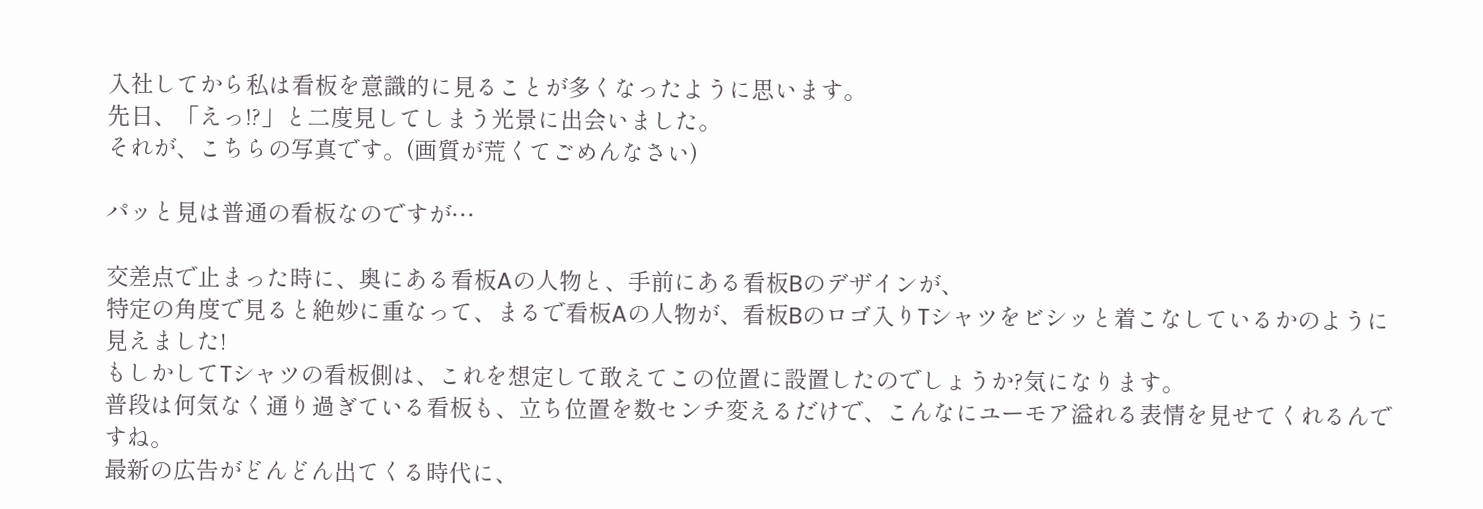入社してから私は看板を意識的に見ることが多くなったように思います。
先日、「えっ!?」と二度見してしまう光景に出会いました。
それが、こちらの写真です。(画質が荒くてごめんなさい)

パッと見は普通の看板なのですが…

交差点で止まった時に、奥にある看板Aの人物と、手前にある看板Bのデザインが、
特定の角度で見ると絶妙に重なって、まるで看板Aの人物が、看板Bのロゴ入りTシャツをビシッと着こなしているかのように見えました!
もしかしてTシャツの看板側は、これを想定して敢えてこの位置に設置したのでしょうか?気になります。
普段は何気なく通り過ぎている看板も、立ち位置を数センチ変えるだけで、こんなにユーモア溢れる表情を見せてくれるんですね。
最新の広告がどんどん出てくる時代に、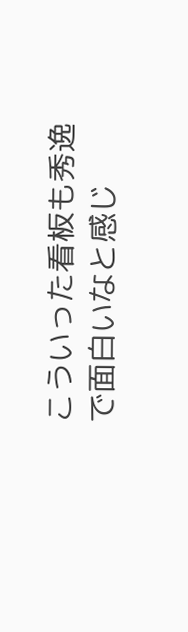こういった看板も秀逸で面白いなと感じ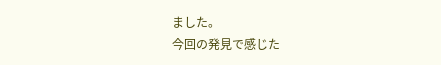ました。
今回の発見で感じた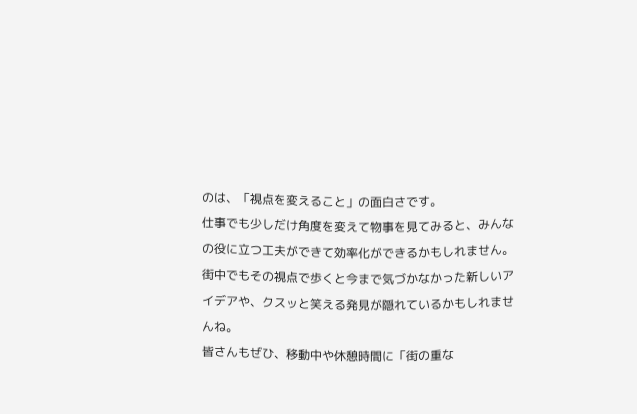のは、「視点を変えること」の面白さです。
仕事でも少しだけ角度を変えて物事を見てみると、みんなの役に立つ工夫ができて効率化ができるかもしれません。
街中でもその視点で歩くと今まで気づかなかった新しいアイデアや、クスッと笑える発見が隠れているかもしれませんね。
皆さんもぜひ、移動中や休憩時間に「街の重な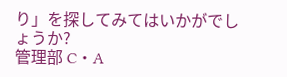り」を探してみてはいかがでしょうか?
管理部 C・A